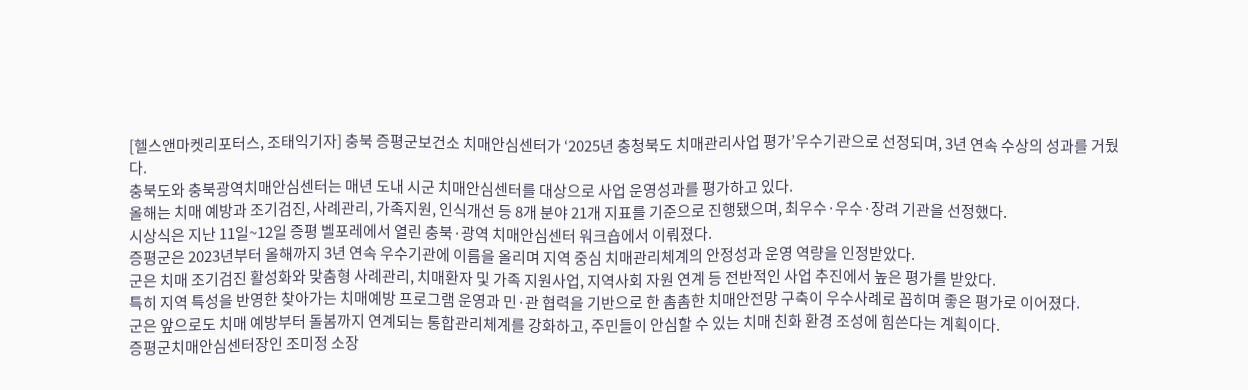[헬스앤마켓리포터스, 조태익기자] 충북 증평군보건소 치매안심센터가 ‘2025년 충청북도 치매관리사업 평가’우수기관으로 선정되며, 3년 연속 수상의 성과를 거뒀다.
충북도와 충북광역치매안심센터는 매년 도내 시군 치매안심센터를 대상으로 사업 운영성과를 평가하고 있다.
올해는 치매 예방과 조기검진, 사례관리, 가족지원, 인식개선 등 8개 분야 21개 지표를 기준으로 진행됐으며, 최우수·우수·장려 기관을 선정했다.
시상식은 지난 11일~12일 증평 벨포레에서 열린 충북·광역 치매안심센터 워크숍에서 이뤄졌다.
증평군은 2023년부터 올해까지 3년 연속 우수기관에 이름을 올리며 지역 중심 치매관리체계의 안정성과 운영 역량을 인정받았다.
군은 치매 조기검진 활성화와 맞춤형 사례관리, 치매환자 및 가족 지원사업, 지역사회 자원 연계 등 전반적인 사업 추진에서 높은 평가를 받았다.
특히 지역 특성을 반영한 찾아가는 치매예방 프로그램 운영과 민·관 협력을 기반으로 한 촘촘한 치매안전망 구축이 우수사례로 꼽히며 좋은 평가로 이어졌다.
군은 앞으로도 치매 예방부터 돌봄까지 연계되는 통합관리체계를 강화하고, 주민들이 안심할 수 있는 치매 친화 환경 조성에 힘쓴다는 계획이다.
증평군치매안심센터장인 조미정 소장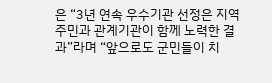은 “3년 연속 우수기관 선정은 지역주민과 관계기관이 함께 노력한 결과”라며 “앞으로도 군민들이 치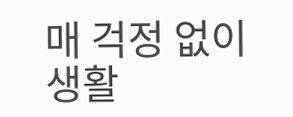매 걱정 없이 생활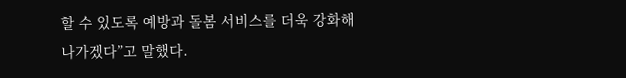할 수 있도록 예방과 돌봄 서비스를 더욱 강화해 나가겠다”고 말했다.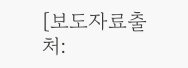[보도자료출처: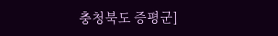충청북도 증평군]